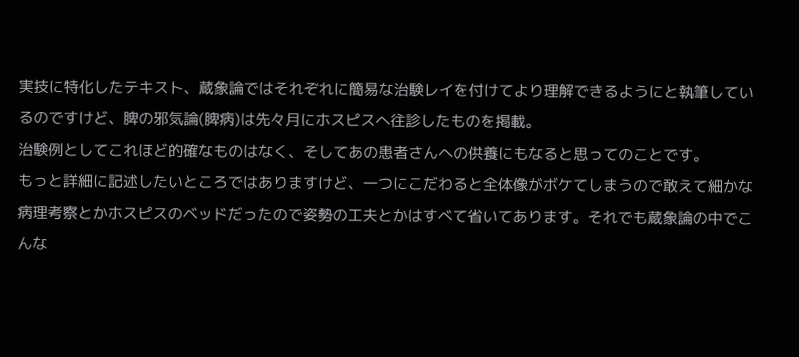実技に特化したテキスト、蔵象論ではそれぞれに簡易な治験レイを付けてより理解できるようにと執筆しているのですけど、脾の邪気論(脾病)は先々月にホスピスへ往診したものを掲載。
治験例としてこれほど的確なものはなく、そしてあの患者さんへの供養にもなると思ってのことです。
もっと詳細に記述したいところではありますけど、一つにこだわると全体像がボケてしまうので敢えて細かな病理考察とかホスピスのベッドだったので姿勢の工夫とかはすべて省いてあります。それでも蔵象論の中でこんな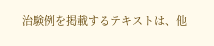治験例を掲載するテキストは、他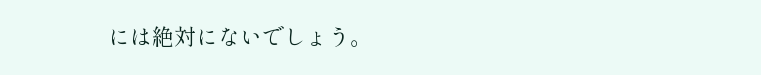には絶対にないでしょう。